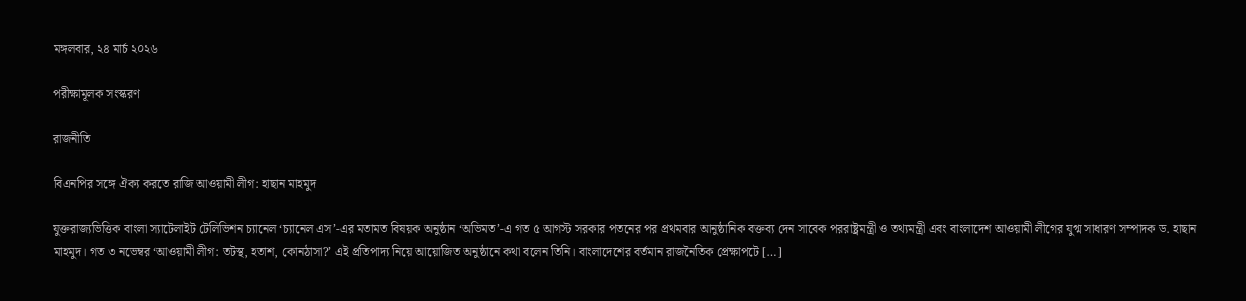মঙ্গলবার, ২৪ মার্চ ২০২৬

পরীক্ষামূলক সংস্করণ

রাজনীতি

বিএনপির সঙ্গে ঐক্য করতে রাজি আওয়ামী লীগ: হাছান মাহমুদ

যুক্তরাজ্যভিত্তিক বাংলা স্যাটেলাইট টেলিভিশন চ্যানেল ‘চ্যানেল এস’-এর মতামত বিষয়ক অনুষ্ঠান ‘অভিমত’-এ গত ৫ আগস্ট সরকার পতনের পর প্রথমবার আনুষ্ঠানিক বক্তব্য দেন সাবেক পররাষ্ট্রমন্ত্রী ও তথ্যমন্ত্রী এবং বাংলাদেশ আওয়ামী লীগের যুগ্ম সাধারণ সম্পাদক ড. হাছান মাহমুদ। গত ৩ নভেম্বর ‘আওয়ামী লীগ: তটস্থ, হতাশ, কোনঠাসা?’ এই প্রতিপাদ্য নিয়ে আয়োজিত অনুষ্ঠানে কথা বলেন তিনি। বাংলাদেশের বর্তমান রাজনৈতিক প্রেক্ষাপটে […]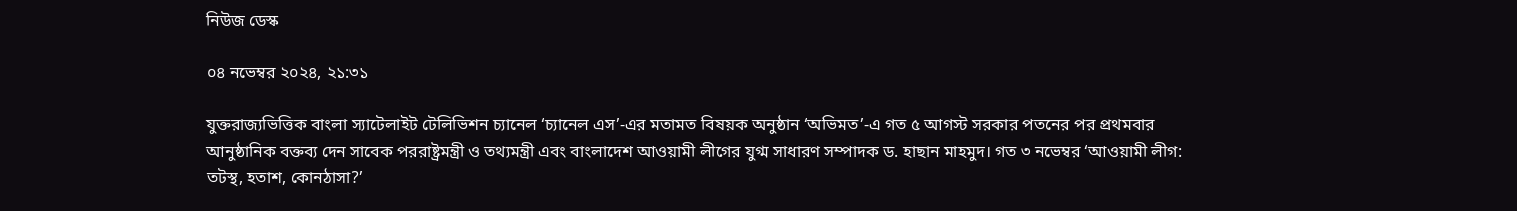নিউজ ডেস্ক

০৪ নভেম্বর ২০২৪, ২১:৩১

যুক্তরাজ্যভিত্তিক বাংলা স্যাটেলাইট টেলিভিশন চ্যানেল ‘চ্যানেল এস’-এর মতামত বিষয়ক অনুষ্ঠান ‘অভিমত’-এ গত ৫ আগস্ট সরকার পতনের পর প্রথমবার আনুষ্ঠানিক বক্তব্য দেন সাবেক পররাষ্ট্রমন্ত্রী ও তথ্যমন্ত্রী এবং বাংলাদেশ আওয়ামী লীগের যুগ্ম সাধারণ সম্পাদক ড. হাছান মাহমুদ। গত ৩ নভেম্বর ‘আওয়ামী লীগ: তটস্থ, হতাশ, কোনঠাসা?’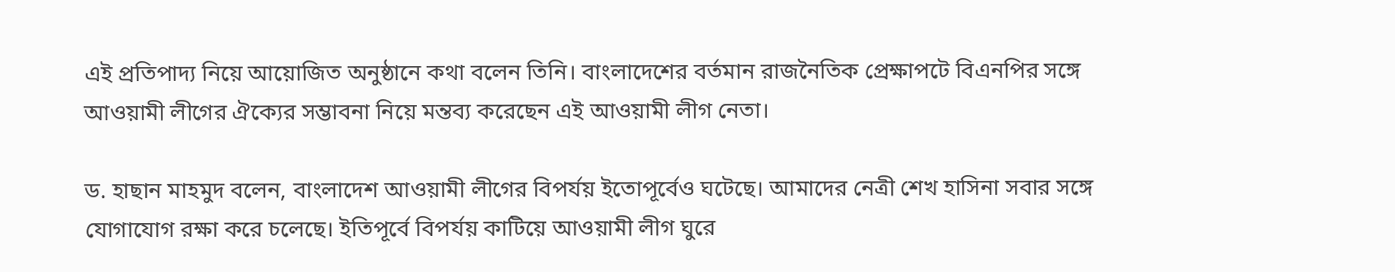এই প্রতিপাদ্য নিয়ে আয়োজিত অনুষ্ঠানে কথা বলেন তিনি। বাংলাদেশের বর্তমান রাজনৈতিক প্রেক্ষাপটে বিএনপির সঙ্গে আওয়ামী লীগের ঐক্যের সম্ভাবনা নিয়ে মন্তব্য করেছেন এই আওয়ামী লীগ নেতা।

ড. হাছান মাহমুদ বলেন, বাংলাদেশ আওয়ামী লীগের বিপর্যয় ইতোপূর্বেও ঘটেছে। আমাদের নেত্রী শেখ হাসিনা সবার সঙ্গে যোগাযোগ রক্ষা করে চলেছে। ইতিপূর্বে বিপর্যয় কাটিয়ে আওয়ামী লীগ ঘুরে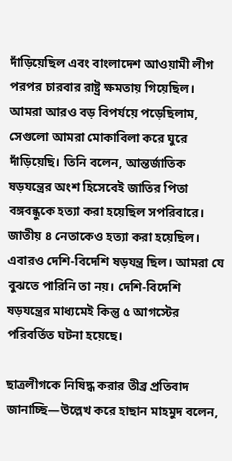দাঁড়িয়েছিল এবং বাংলাদেশ আওয়ামী লীগ পরপর চারবার রাষ্ট্র ক্ষমতায় গিয়েছিল। আমরা আরও বড় বিপর্যয়ে পড়েছিলাম, সেগুলো আমরা মোকাবিলা করে ঘুরে দাঁড়িয়েছি। তিনি বলেন, আন্তর্জাতিক ষড়যন্ত্রের অংশ হিসেবেই জাতির পিতা বঙ্গবন্ধুকে হত্যা করা হয়েছিল সপরিবারে। জাতীয় ৪ নেতাকেও হত্যা করা হয়েছিল। এবারও দেশি-বিদেশি ষড়যন্ত্র ছিল। আমরা যে বুঝতে পারিনি তা নয়। দেশি-বিদেশি ষড়যন্ত্রের মাধ্যমেই কিন্তু ৫ আগস্টের পরিবর্তিত ঘটনা হয়েছে।

ছাত্রলীগকে নিষিদ্ধ করার তীব্র প্রতিবাদ জানাচ্ছি—উল্লেখ করে হাছান মাহমুদ বলেন,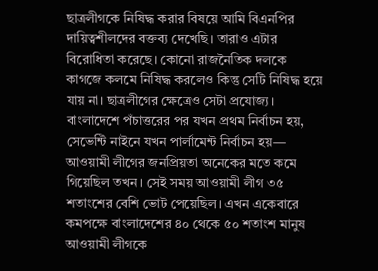ছাত্রলীগকে নিষিদ্ধ করার বিষয়ে আমি বিএনপির দায়িত্বশীলদের বক্তব্য দেখেছি। তারাও এটার বিরোধিতা করেছে। কোনো রাজনৈতিক দলকে কাগজে কলমে নিষিদ্ধ করলেও কিন্তু সেটি নিষিদ্ধ হয়ে যায় না। ছাত্রলীগের ক্ষেত্রেও সেটা প্রযোজ্য। বাংলাদেশে পঁচাত্তরের পর যখন প্রথম নির্বাচন হয়, সেভেন্টি নাইনে যখন পার্লামেন্ট নির্বাচন হয়— আওয়ামী লীগের জনপ্রিয়তা অনেকের মতে কমে গিয়েছিল তখন। সেই সময় আওয়ামী লীগ ৩৫ শতাংশের বেশি ভোট পেয়েছিল। এখন একেবারে কমপক্ষে বাংলাদেশের ৪০ থেকে ৫০ শতাংশ মানুষ আওয়ামী লীগকে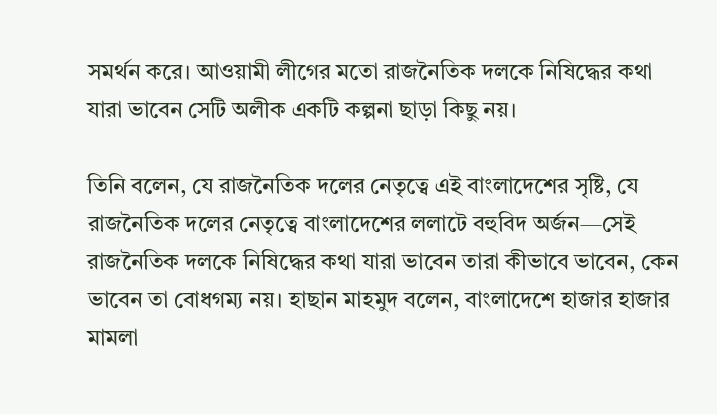সমর্থন করে। আওয়ামী লীগের মতো রাজনৈতিক দলকে নিষিদ্ধের কথা যারা ভাবেন সেটি অলীক একটি কল্পনা ছাড়া কিছু নয়।

তিনি বলেন, যে রাজনৈতিক দলের নেতৃত্বে এই বাংলাদেশের সৃষ্টি, যে রাজনৈতিক দলের নেতৃত্বে বাংলাদেশের ললাটে বহুবিদ অর্জন—সেই রাজনৈতিক দলকে নিষিদ্ধের কথা যারা ভাবেন তারা কীভাবে ভাবেন, কেন ভাবেন তা বোধগম্য নয়। হাছান মাহমুদ বলেন, বাংলাদেশে হাজার হাজার মামলা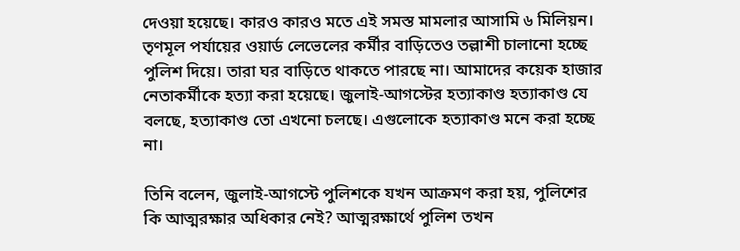দেওয়া হয়েছে। কারও কারও মতে এই সমস্ত মামলার আসামি ৬ মিলিয়ন। তৃণমূল পর্যায়ের ওয়ার্ড লেভেলের কর্মীর বাড়িতেও তল্লাশী চালানো হচ্ছে পুলিশ দিয়ে। তারা ঘর বাড়িতে থাকতে পারছে না। আমাদের কয়েক হাজার নেতাকর্মীকে হত্যা করা হয়েছে। জুলাই-আগস্টের হত্যাকাণ্ড হত্যাকাণ্ড যে বলছে, হত্যাকাণ্ড তো এখনো চলছে। এগুলোকে হত্যাকাণ্ড মনে করা হচ্ছে না।

তিনি বলেন, জুলাই-আগস্টে পুলিশকে যখন আক্রমণ করা হয়, পুলিশের কি আত্মরক্ষার অধিকার নেই? আত্মরক্ষার্থে পুলিশ তখন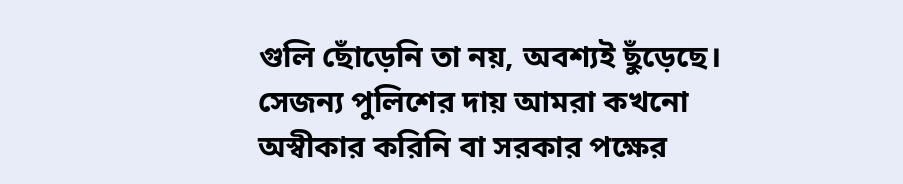গুলি ছোঁড়েনি তা নয়, অবশ্যই ছুঁড়েছে। সেজন্য পুলিশের দায় আমরা কখনো অস্বীকার করিনি বা সরকার পক্ষের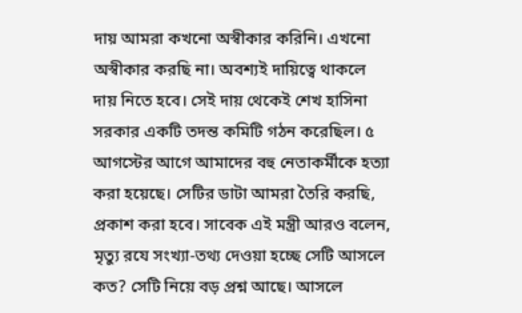দায় আমরা কখনো অস্বীকার করিনি। এখনো অস্বীকার করছি না। অবশ্যই দায়িত্বে থাকলে দায় নিতে হবে। সেই দায় থেকেই শেখ হাসিনা সরকার একটি তদন্ত কমিটি গঠন করেছিল। ৫ আগস্টের আগে আমাদের বহু নেতাকর্মীকে হত্যা করা হয়েছে। সেটির ডাটা আমরা তৈরি করছি, প্রকাশ করা হবে। সাবেক এই মন্ত্রী আরও বলেন, মৃত্যু রযে সংখ্যা-তথ্য দেওয়া হচ্ছে সেটি আসলে কত? সেটি নিয়ে বড় প্রশ্ন আছে। আসলে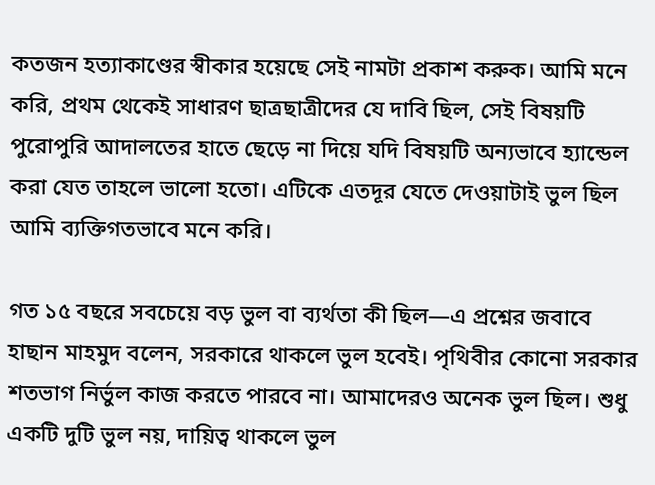কতজন হত্যাকাণ্ডের স্বীকার হয়েছে সেই নামটা প্রকাশ করুক। আমি মনে করি, প্রথম থেকেই সাধারণ ছাত্রছাত্রীদের যে দাবি ছিল, সেই বিষয়টি পুরোপুরি আদালতের হাতে ছেড়ে না দিয়ে যদি বিষয়টি অন্যভাবে হ্যান্ডেল করা যেত তাহলে ভালো হতো। এটিকে এতদূর যেতে দেওয়াটাই ভুল ছিল আমি ব্যক্তিগতভাবে মনে করি।

গত ১৫ বছরে সবচেয়ে বড় ভুল বা ব্যর্থতা কী ছিল—এ প্রশ্নের জবাবে হাছান মাহমুদ বলেন, সরকারে থাকলে ভুল হবেই। পৃথিবীর কোনো সরকার শতভাগ নির্ভুল কাজ করতে পারবে না। আমাদেরও অনেক ভুল ছিল। শুধু একটি দুটি ভুল নয়, দায়িত্ব থাকলে ভুল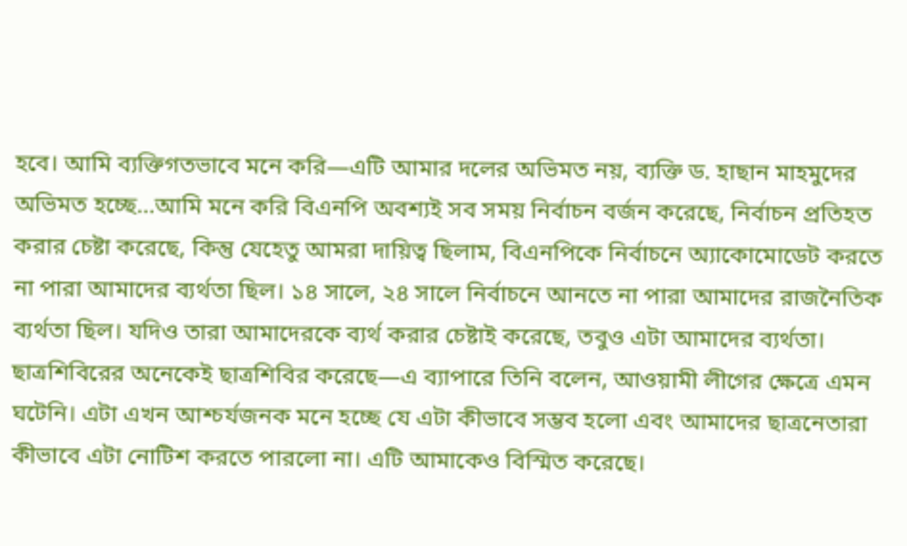হবে। আমি ব্যক্তিগতভাবে মনে করি—এটি আমার দলের অভিমত নয়, ব্যক্তি ড. হাছান মাহমুদের অভিমত হচ্ছে…আমি মনে করি বিএনপি অবশ্যই সব সময় নির্বাচন বর্জন করেছে, নির্বাচন প্রতিহত করার চেষ্টা করেছে, কিন্তু যেহেতু আমরা দায়িত্ব ছিলাম, বিএনপিকে নির্বাচনে অ্যাকোমোডেট করতে না পারা আমাদের ব্যর্থতা ছিল। ১৪ সালে, ২৪ সালে নির্বাচনে আনতে না পারা আমাদের রাজনৈতিক ব্যর্থতা ছিল। যদিও তারা আমাদেরকে ব্যর্থ করার চেষ্টাই করেছে, তবুও এটা আমাদের ব্যর্থতা। ছাত্রশিবিরের অনেকেই ছাত্রশিবির করেছে—এ ব্যাপারে তিনি বলেন, আওয়ামী লীগের ক্ষেত্রে এমন ঘটেনি। এটা এখন আশ্চর্যজনক মনে হচ্ছে যে এটা কীভাবে সম্ভব হলো এবং আমাদের ছাত্রনেতারা কীভাবে এটা নোটিশ করতে পারলো না। এটি আমাকেও বিস্মিত করেছে।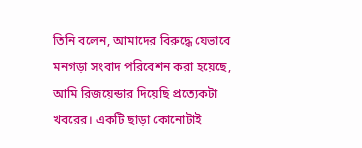তিনি বলেন, আমাদের বিরুদ্ধে যেভাবে মনগড়া সংবাদ পরিবেশন করা হয়েছে, আমি রিজয়েন্ডার দিয়েছি প্রত্যেকটা খবরের। একটি ছাড়া কোনোটাই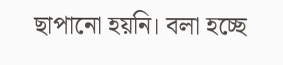ছাপানো হয়নি। বলা হচ্ছে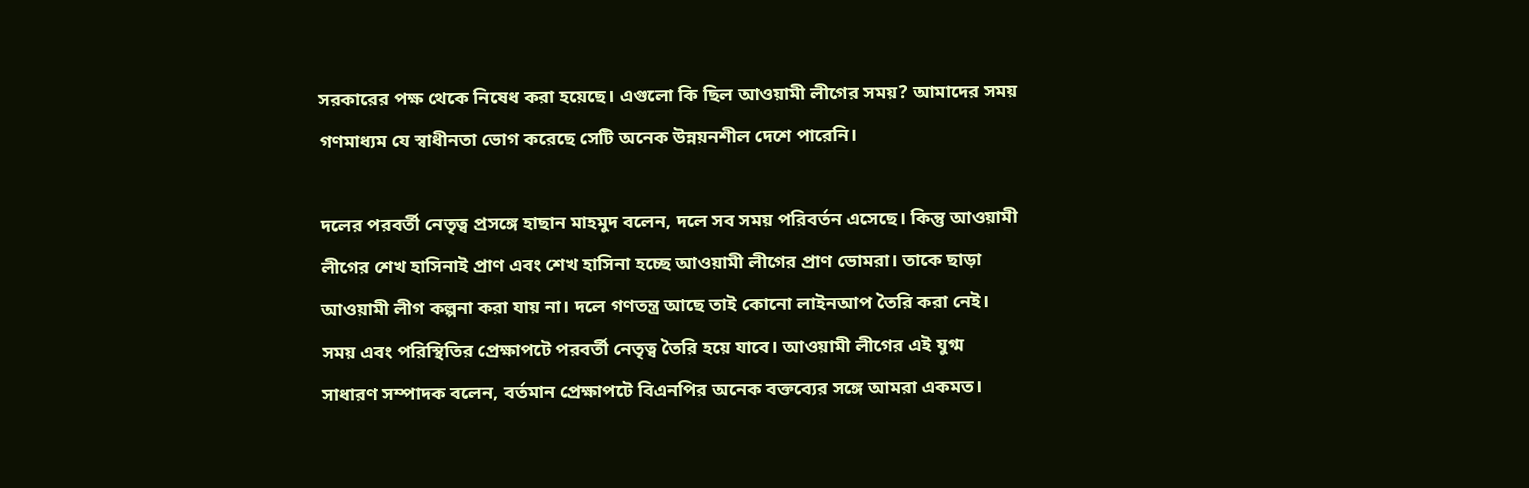সরকারের পক্ষ থেকে নিষেধ করা হয়েছে। এগুলো কি ছিল আওয়ামী লীগের সময়? আমাদের সময় গণমাধ্যম যে স্বাধীনতা ভোগ করেছে সেটি অনেক উন্নয়নশীল দেশে পারেনি।

দলের পরবর্তী নেতৃত্ব প্রসঙ্গে হাছান মাহমুদ বলেন, দলে সব সময় পরিবর্তন এসেছে। কিন্তু আওয়ামী লীগের শেখ হাসিনাই প্রাণ এবং শেখ হাসিনা হচ্ছে আওয়ামী লীগের প্রাণ ভোমরা। তাকে ছাড়া আওয়ামী লীগ কল্পনা করা যায় না। দলে গণতন্ত্র আছে তাই কোনো লাইনআপ তৈরি করা নেই। সময় এবং পরিস্থিতির প্রেক্ষাপটে পরবর্তী নেতৃত্ব তৈরি হয়ে যাবে। আওয়ামী লীগের এই যুগ্ম সাধারণ সম্পাদক বলেন, বর্তমান প্রেক্ষাপটে বিএনপির অনেক বক্তব্যের সঙ্গে আমরা একমত।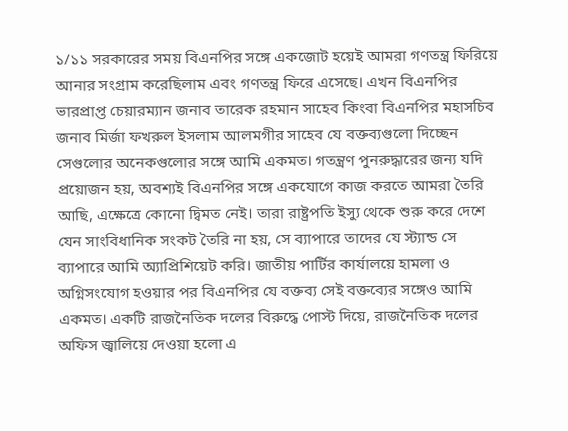১/১১ সরকারের সময় বিএনপির সঙ্গে একজোট হয়েই আমরা গণতন্ত্র ফিরিয়ে আনার সংগ্রাম করেছিলাম এবং গণতন্ত্র ফিরে এসেছে। এখন বিএনপির ভারপ্রাপ্ত চেয়ারম্যান জনাব তারেক রহমান সাহেব কিংবা বিএনপির মহাসচিব জনাব মির্জা ফখরুল ইসলাম আলমগীর সাহেব যে বক্তব্যগুলো দিচ্ছেন সেগুলোর অনেকগুলোর সঙ্গে আমি একমত। গতন্ত্রণ পুনরুদ্ধারের জন্য যদি প্রয়োজন হয়, অবশ্যই বিএনপির সঙ্গে একযোগে কাজ করতে আমরা তৈরি আছি, এক্ষেত্রে কোনো দ্বিমত নেই। তারা রাষ্ট্রপতি ইস্যু থেকে শুরু করে দেশে যেন সাংবিধানিক সংকট তৈরি না হয়, সে ব্যাপারে তাদের যে স্ট্যান্ড সে ব্যাপারে আমি অ্যাপ্রিশিয়েট করি। জাতীয় পার্টির কার্যালয়ে হামলা ও অগ্নিসংযোগ হওয়ার পর বিএনপির যে বক্তব্য সেই বক্তব্যের সঙ্গেও আমি একমত। একটি রাজনৈতিক দলের বিরুদ্ধে পোস্ট দিয়ে, রাজনৈতিক দলের অফিস জ্বালিয়ে দেওয়া হলো এ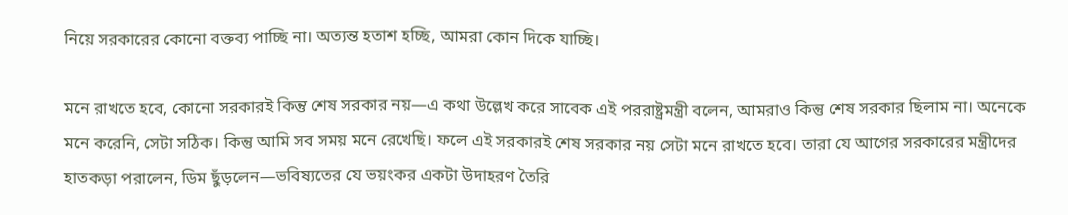নিয়ে সরকারের কোনো বক্তব্য পাচ্ছি না। অত্যন্ত হতাশ হচ্ছি, আমরা কোন দিকে যাচ্ছি।

মনে রাখতে হবে, কোনো সরকারই কিন্তু শেষ সরকার নয়—এ কথা উল্লেখ করে সাবেক এই পররাষ্ট্রমন্ত্রী বলেন, আমরাও কিন্তু শেষ সরকার ছিলাম না। অনেকে মনে করেনি, সেটা সঠিক। কিন্তু আমি সব সময় মনে রেখেছি। ফলে এই সরকারই শেষ সরকার নয় সেটা মনে রাখতে হবে। তারা যে আগের সরকারের মন্ত্রীদের হাতকড়া পরালেন, ডিম ছুঁড়লেন—ভবিষ্যতের যে ভয়ংকর একটা উদাহরণ তৈরি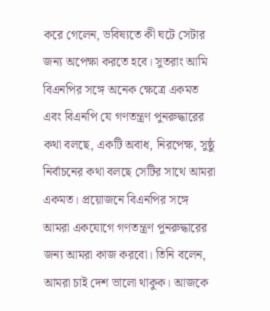করে গেলেন, ভবিষ্যতে কী ঘটে সেটার জন্য অপেক্ষা করতে হবে। সুতরাং আমি বিএনপির সঙ্গে অনেক ক্ষেত্রে একমত এবং বিএনপি যে গণতন্ত্রণ পুনরুদ্ধারের কথা বলছে, একটি অবাধ, নিরপেক্ষ, সুষ্ঠু নির্বাচনের কথা বলছে সেটির সাথে আমরা একমত। প্রয়োজনে বিএনপির সঙ্গে আমরা একযোগে গণতন্ত্রণ পুনরুদ্ধারের জন্য আমরা কাজ করবো। তিনি বলেন, আমরা চাই দেশ ভালো থাকুক। আজকে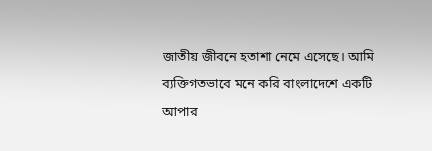জাতীয় জীবনে হতাশা নেমে এসেছে। আমি ব্যক্তিগতভাবে মনে করি বাংলাদেশে একটি আপার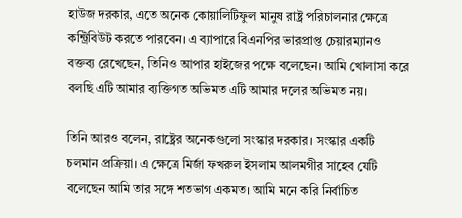হাউজ দরকার, এতে অনেক কোয়ালিটিফুল মানুষ রাষ্ট্র পরিচালনার ক্ষেত্রে কন্ট্রিবিউট করতে পারবেন। এ ব্যাপারে বিএনপির ভারপ্রাপ্ত চেয়ারম্যানও বক্তব্য রেখেছেন, তিনিও আপার হাইজের পক্ষে বলেছেন। আমি খোলাসা করে বলছি এটি আমার ব্যক্তিগত অভিমত এটি আমার দলের অভিমত নয়।

তিনি আরও বলেন, রাষ্ট্রের অনেকগুলো সংস্কার দরকার। সংস্কার একটি চলমান প্রক্রিয়া। এ ক্ষেত্রে মির্জা ফখরুল ইসলাম আলমগীর সাহেব যেটি বলেছেন আমি তার সঙ্গে শতভাগ একমত। আমি মনে করি নির্বাচিত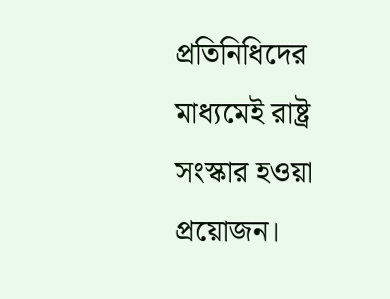প্রতিনিধিদের মাধ্যমেই রাষ্ট্র সংস্কার হওয়া প্রয়োজন।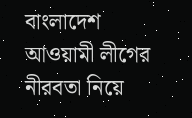বাংলাদেশ আওয়ামী লীগের নীরবতা নিয়ে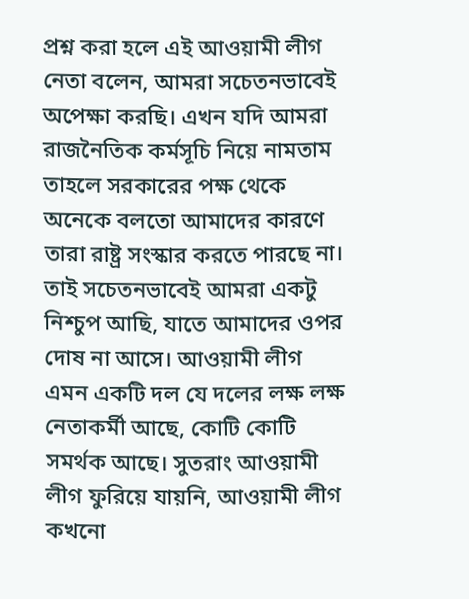প্রশ্ন করা হলে এই আওয়ামী লীগ নেতা বলেন, আমরা সচেতনভাবেই অপেক্ষা করছি। এখন যদি আমরা রাজনৈতিক কর্মসূচি নিয়ে নামতাম তাহলে সরকারের পক্ষ থেকে অনেকে বলতো আমাদের কারণে তারা রাষ্ট্র সংস্কার করতে পারছে না। তাই সচেতনভাবেই আমরা একটু নিশ্চুপ আছি, যাতে আমাদের ওপর দোষ না আসে। আওয়ামী লীগ এমন একটি দল যে দলের লক্ষ লক্ষ নেতাকর্মী আছে, কোটি কোটি সমর্থক আছে। সুতরাং আওয়ামী লীগ ফুরিয়ে যায়নি, আওয়ামী লীগ কখনো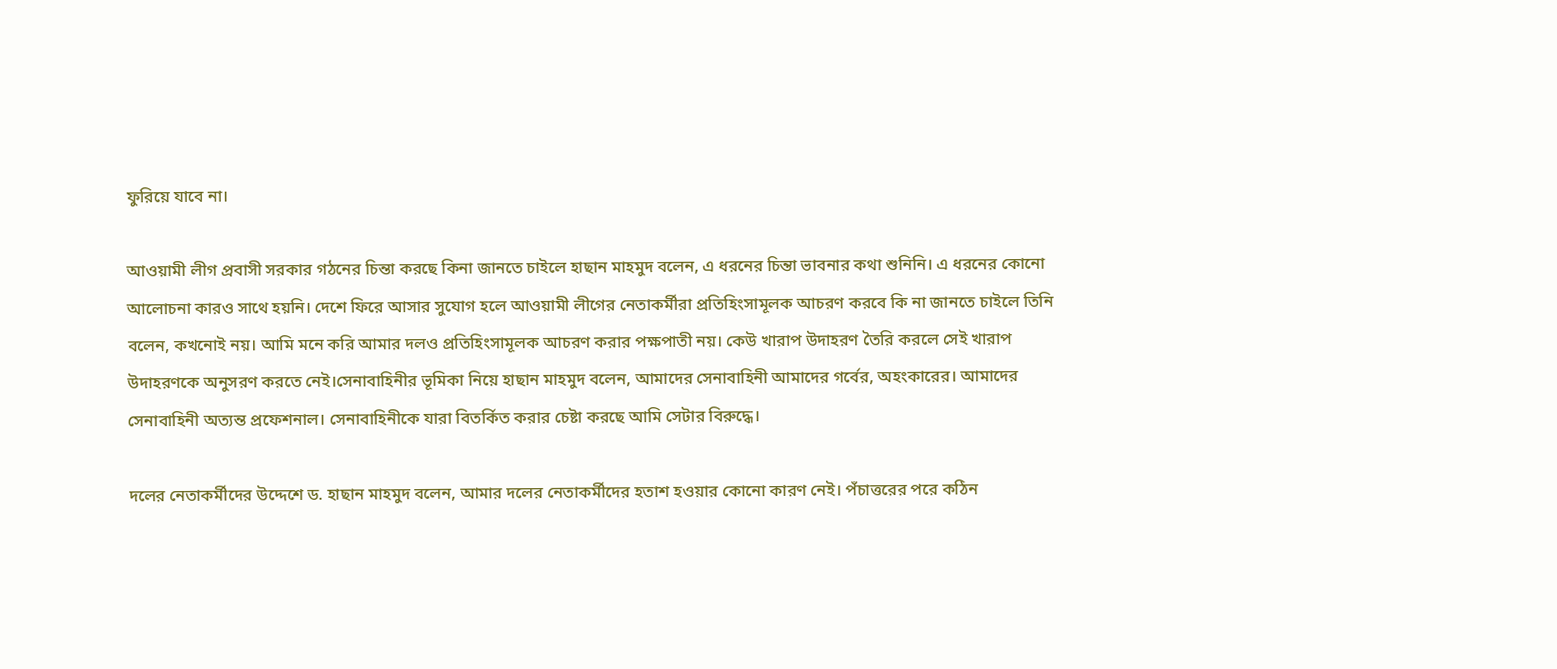ফুরিয়ে যাবে না।

আওয়ামী লীগ প্রবাসী সরকার গঠনের চিন্তা করছে কিনা জানতে চাইলে হাছান মাহমুদ বলেন, এ ধরনের চিন্তা ভাবনার কথা শুনিনি। এ ধরনের কোনো আলোচনা কারও সাথে হয়নি। দেশে ফিরে আসার সুযোগ হলে আওয়ামী লীগের নেতাকর্মীরা প্রতিহিংসামূলক আচরণ করবে কি না জানতে চাইলে তিনি বলেন, কখনোই নয়। আমি মনে করি আমার দলও প্রতিহিংসামূলক আচরণ করার পক্ষপাতী নয়। কেউ খারাপ উদাহরণ তৈরি করলে সেই খারাপ উদাহরণকে অনুসরণ করতে নেই।সেনাবাহিনীর ভূমিকা নিয়ে হাছান মাহমুদ বলেন, আমাদের সেনাবাহিনী আমাদের গর্বের, অহংকারের। আমাদের সেনাবাহিনী অত্যন্ত প্রফেশনাল। সেনাবাহিনীকে যারা বিতর্কিত করার চেষ্টা করছে আমি সেটার বিরুদ্ধে।

দলের নেতাকর্মীদের উদ্দেশে ড. হাছান মাহমুদ বলেন, আমার দলের নেতাকর্মীদের হতাশ হওয়ার কোনো কারণ নেই। পঁচাত্তরের পরে কঠিন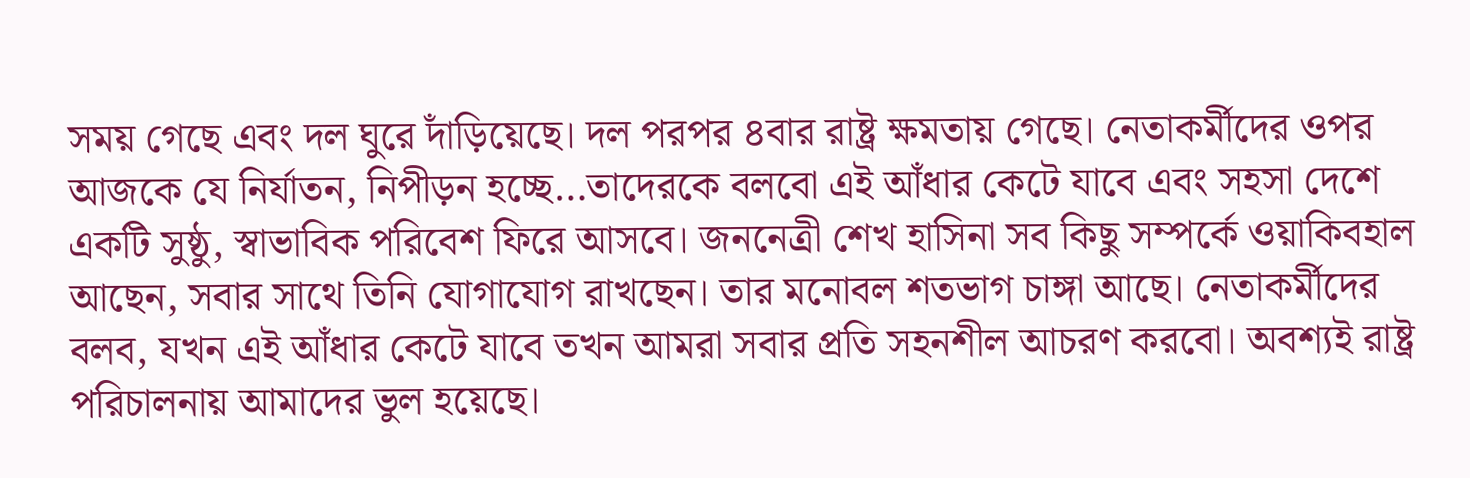সময় গেছে এবং দল ঘুরে দাঁড়িয়েছে। দল পরপর ৪বার রাষ্ট্র ক্ষমতায় গেছে। নেতাকর্মীদের ওপর আজকে যে নির্যাতন, নিপীড়ন হচ্ছে…তাদেরকে বলবো এই আঁধার কেটে যাবে এবং সহসা দেশে একটি সুষ্ঠু, স্বাভাবিক পরিবেশ ফিরে আসবে। জননেত্রী শেখ হাসিনা সব কিছু সম্পর্কে ওয়াকিবহাল আছেন, সবার সাথে তিনি যোগাযোগ রাখছেন। তার মনোবল শতভাগ চাঙ্গা আছে। নেতাকর্মীদের বলব, যখন এই আঁধার কেটে যাবে তখন আমরা সবার প্রতি সহনশীল আচরণ করবো। অবশ্যই রাষ্ট্র পরিচালনায় আমাদের ভুল হয়েছে।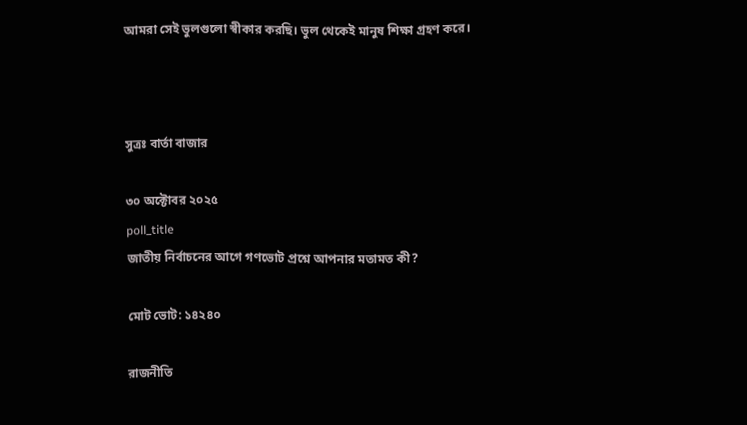আমরা সেই ভুলগুলো স্বীকার করছি। ভুল থেকেই মানুষ শিক্ষা গ্রহণ করে।



সুত্রঃ বার্তা বাজার

৩০ অক্টোবর ২০২৫
poll_title
জাতীয় নির্বাচনের আগে গণভোট প্রশ্নে আপনার মতামত কী?

মোট ভোট: ১৪২৪০

রাজনীতি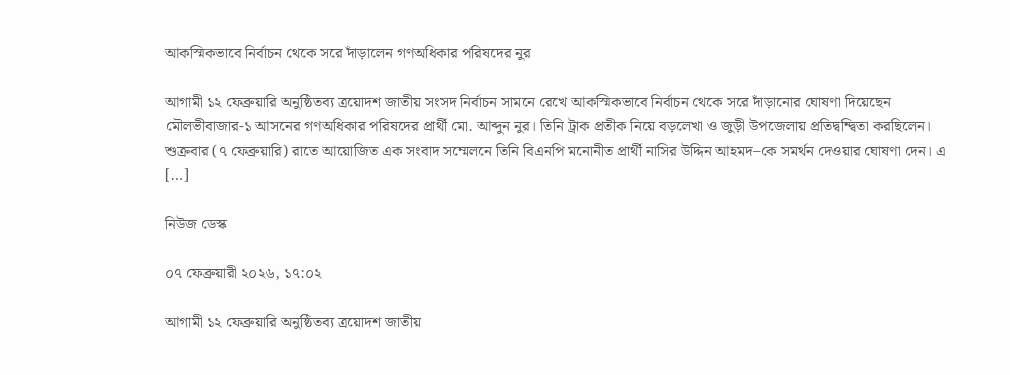আকস্মিকভাবে নির্বাচন থেকে সরে দাঁড়ালেন গণঅধিকার পরিষদের নুর

আগামী ১২ ফেব্রুয়ারি অনুষ্ঠিতব্য ত্রয়োদশ জাতীয় সংসদ নির্বাচন সামনে রেখে আকস্মিকভাবে নির্বাচন থেকে সরে দাঁড়ানোর ঘোষণা দিয়েছেন মৌলভীবাজার-১ আসনের গণঅধিকার পরিষদের প্রার্থী মো. আব্দুন নুর। তিনি ট্রাক প্রতীক নিয়ে বড়লেখা ও জুড়ী উপজেলায় প্রতিদ্বন্দ্বিতা করছিলেন। শুক্রবার (৭ ফেব্রুয়ারি) রাতে আয়োজিত এক সংবাদ সম্মেলনে তিনি বিএনপি মনোনীত প্রার্থী নাসির উদ্দিন আহমদ–কে সমর্থন দেওয়ার ঘোষণা দেন। এ […]

নিউজ ডেস্ক

০৭ ফেব্রুয়ারী ২০২৬, ১৭:০২

আগামী ১২ ফেব্রুয়ারি অনুষ্ঠিতব্য ত্রয়োদশ জাতীয়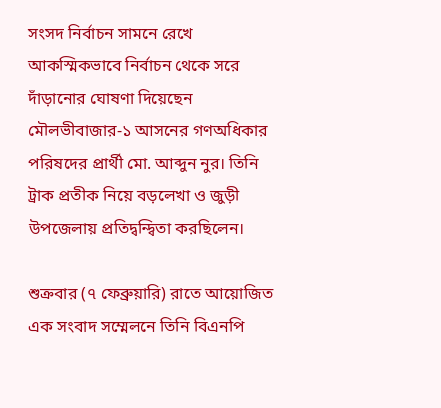সংসদ নির্বাচন সামনে রেখে আকস্মিকভাবে নির্বাচন থেকে সরে দাঁড়ানোর ঘোষণা দিয়েছেন মৌলভীবাজার-১ আসনের গণঅধিকার পরিষদের প্রার্থী মো. আব্দুন নুর। তিনি ট্রাক প্রতীক নিয়ে বড়লেখা ও জুড়ী উপজেলায় প্রতিদ্বন্দ্বিতা করছিলেন।

শুক্রবার (৭ ফেব্রুয়ারি) রাতে আয়োজিত এক সংবাদ সম্মেলনে তিনি বিএনপি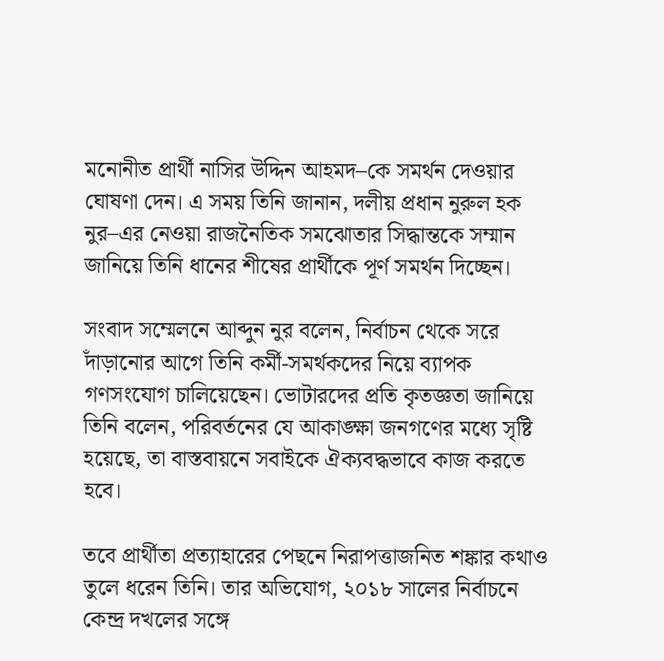মনোনীত প্রার্থী নাসির উদ্দিন আহমদ–কে সমর্থন দেওয়ার ঘোষণা দেন। এ সময় তিনি জানান, দলীয় প্রধান নুরুল হক নুর–এর নেওয়া রাজনৈতিক সমঝোতার সিদ্ধান্তকে সম্মান জানিয়ে তিনি ধানের শীষের প্রার্থীকে পূর্ণ সমর্থন দিচ্ছেন।

সংবাদ সম্মেলনে আব্দুন নুর বলেন, নির্বাচন থেকে সরে দাঁড়ানোর আগে তিনি কর্মী-সমর্থকদের নিয়ে ব্যাপক গণসংযোগ চালিয়েছেন। ভোটারদের প্রতি কৃতজ্ঞতা জানিয়ে তিনি বলেন, পরিবর্তনের যে আকাঙ্ক্ষা জনগণের মধ্যে সৃষ্টি হয়েছে, তা বাস্তবায়নে সবাইকে ঐক্যবদ্ধভাবে কাজ করতে হবে।

তবে প্রার্থীতা প্রত্যাহারের পেছনে নিরাপত্তাজনিত শঙ্কার কথাও তুলে ধরেন তিনি। তার অভিযোগ, ২০১৮ সালের নির্বাচনে কেন্দ্র দখলের সঙ্গে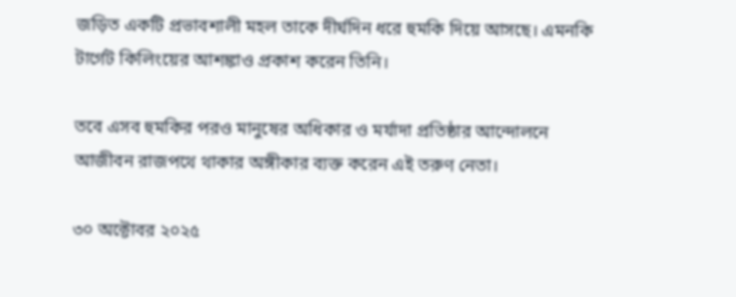জড়িত একটি প্রভাবশালী মহল তাকে দীর্ঘদিন ধরে হুমকি দিয়ে আসছে। এমনকি টার্গেট কিলিংয়ের আশঙ্কাও প্রকাশ করেন তিনি।

তবে এসব হুমকির পরও মানুষের অধিকার ও মর্যাদা প্রতিষ্ঠার আন্দোলনে আজীবন রাজপথে থাকার অঙ্গীকার ব্যক্ত করেন এই তরুণ নেতা।

৩০ অক্টোবর ২০২৫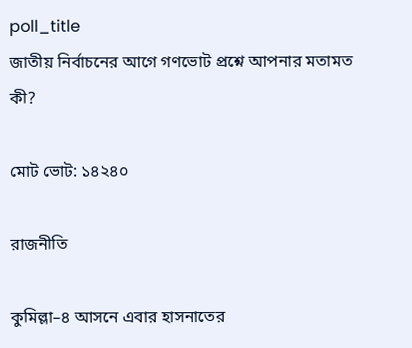poll_title
জাতীয় নির্বাচনের আগে গণভোট প্রশ্নে আপনার মতামত কী?

মোট ভোট: ১৪২৪০

রাজনীতি

কুমিল্লা–৪ আসনে এবার হাসনাতের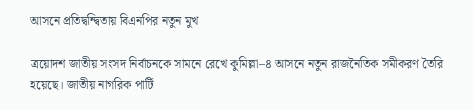আসনে প্রতিদ্বন্দ্বিতায় বিএনপির নতুন মুখ

ত্রয়োদশ জাতীয় সংসদ নির্বাচনকে সামনে রেখে কুমিল্লা–৪ আসনে নতুন রাজনৈতিক সমীকরণ তৈরি হয়েছে। জাতীয় নাগরিক পার্টি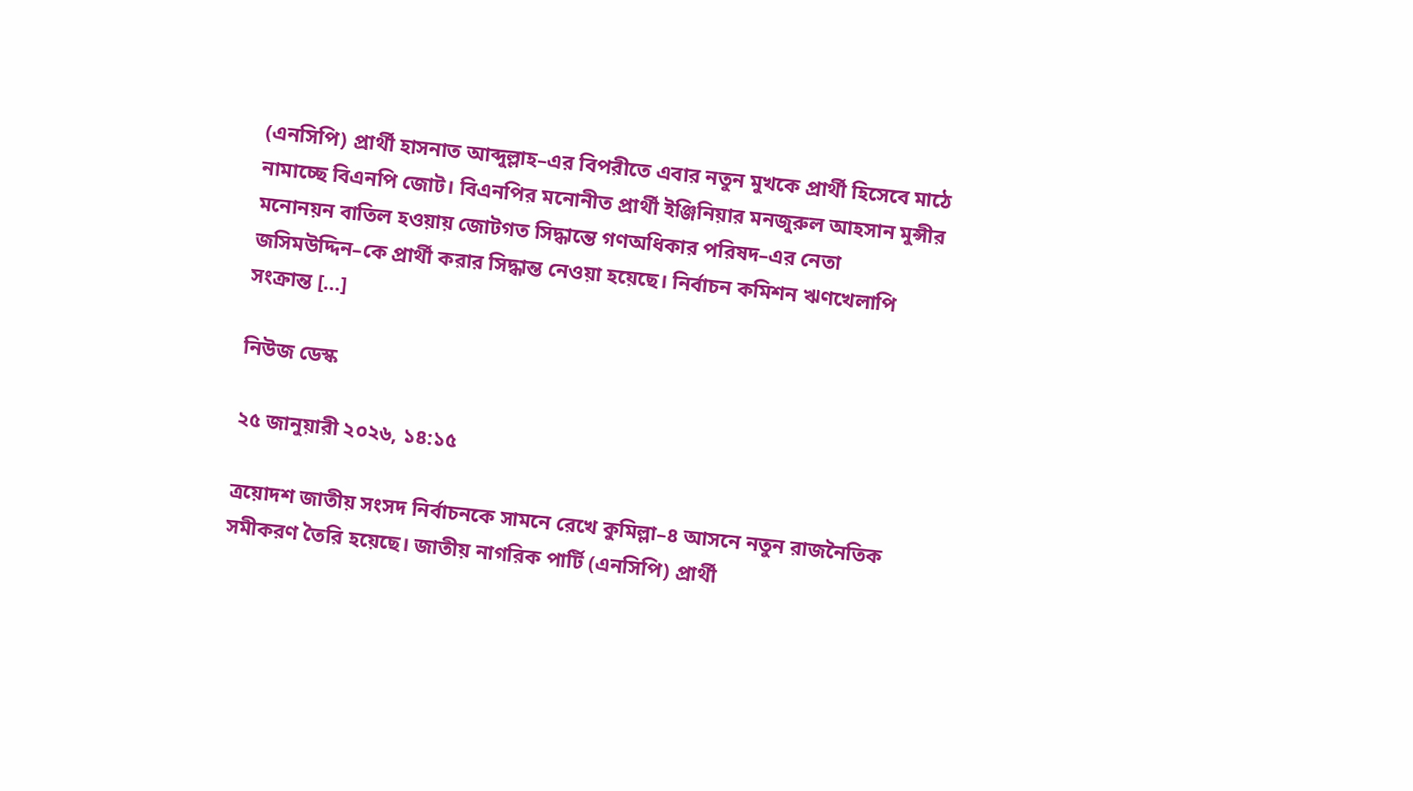(এনসিপি) প্রার্থী হাসনাত আব্দুল্লাহ–এর বিপরীতে এবার নতুন মুখকে প্রার্থী হিসেবে মাঠে নামাচ্ছে বিএনপি জোট। বিএনপির মনোনীত প্রার্থী ইঞ্জিনিয়ার মনজুরুল আহসান মুন্সীর মনোনয়ন বাতিল হওয়ায় জোটগত সিদ্ধান্তে গণঅধিকার পরিষদ–এর নেতা জসিমউদ্দিন–কে প্রার্থী করার সিদ্ধান্ত নেওয়া হয়েছে। নির্বাচন কমিশন ঋণখেলাপি সংক্রান্ত […]

নিউজ ডেস্ক

২৫ জানুয়ারী ২০২৬, ১৪:১৫

ত্রয়োদশ জাতীয় সংসদ নির্বাচনকে সামনে রেখে কুমিল্লা–৪ আসনে নতুন রাজনৈতিক সমীকরণ তৈরি হয়েছে। জাতীয় নাগরিক পার্টি (এনসিপি) প্রার্থী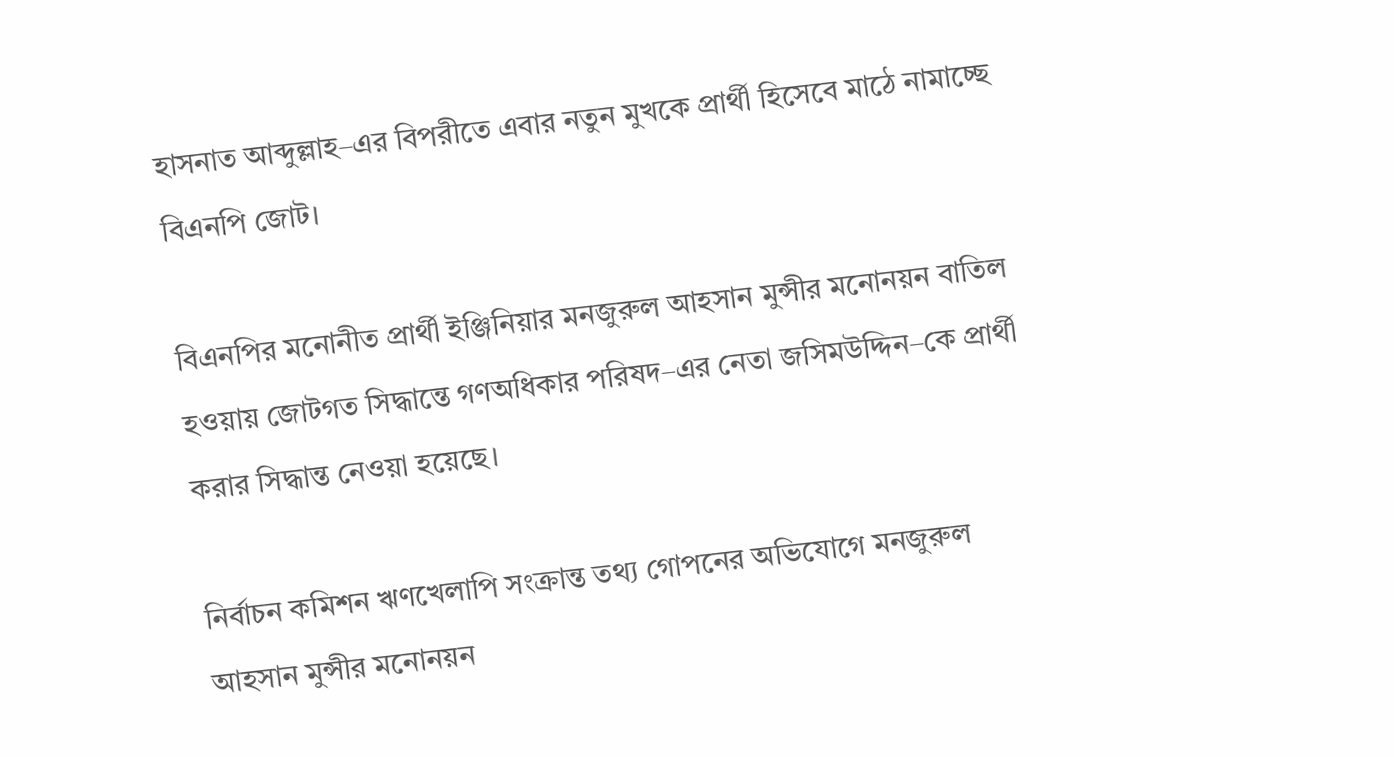হাসনাত আব্দুল্লাহ–এর বিপরীতে এবার নতুন মুখকে প্রার্থী হিসেবে মাঠে নামাচ্ছে বিএনপি জোট।

বিএনপির মনোনীত প্রার্থী ইঞ্জিনিয়ার মনজুরুল আহসান মুন্সীর মনোনয়ন বাতিল হওয়ায় জোটগত সিদ্ধান্তে গণঅধিকার পরিষদ–এর নেতা জসিমউদ্দিন–কে প্রার্থী করার সিদ্ধান্ত নেওয়া হয়েছে।

নির্বাচন কমিশন ঋণখেলাপি সংক্রান্ত তথ্য গোপনের অভিযোগে মনজুরুল আহসান মুন্সীর মনোনয়ন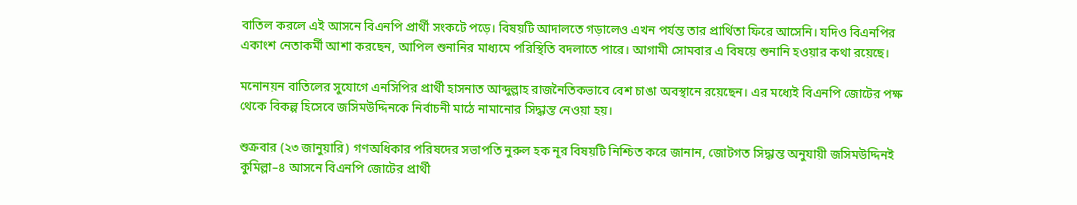বাতিল করলে এই আসনে বিএনপি প্রার্থী সংকটে পড়ে। বিষয়টি আদালতে গড়ালেও এখন পর্যন্ত তার প্রার্থিতা ফিরে আসেনি। যদিও বিএনপির একাংশ নেতাকর্মী আশা করছেন, আপিল শুনানির মাধ্যমে পরিস্থিতি বদলাতে পারে। আগামী সোমবার এ বিষয়ে শুনানি হওয়ার কথা রয়েছে।

মনোনয়ন বাতিলের সুযোগে এনসিপির প্রার্থী হাসনাত আব্দুল্লাহ রাজনৈতিকভাবে বেশ চাঙা অবস্থানে রয়েছেন। এর মধ্যেই বিএনপি জোটের পক্ষ থেকে বিকল্প হিসেবে জসিমউদ্দিনকে নির্বাচনী মাঠে নামানোর সিদ্ধান্ত নেওয়া হয়।

শুক্রবার (২৩ জানুয়ারি) গণঅধিকার পরিষদের সভাপতি নুরুল হক নূর বিষয়টি নিশ্চিত করে জানান, জোটগত সিদ্ধান্ত অনুযায়ী জসিমউদ্দিনই কুমিল্লা–৪ আসনে বিএনপি জোটের প্রার্থী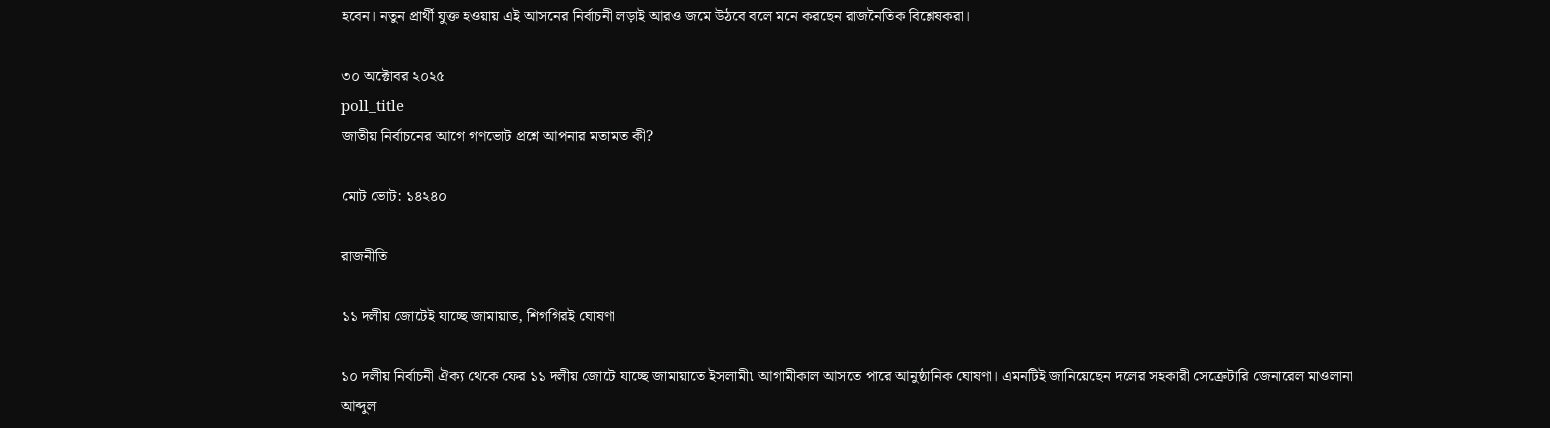হবেন। নতুন প্রার্থী যুক্ত হওয়ায় এই আসনের নির্বাচনী লড়াই আরও জমে উঠবে বলে মনে করছেন রাজনৈতিক বিশ্লেষকরা।

৩০ অক্টোবর ২০২৫
poll_title
জাতীয় নির্বাচনের আগে গণভোট প্রশ্নে আপনার মতামত কী?

মোট ভোট: ১৪২৪০

রাজনীতি

১১ দলীয় জোটেই যাচ্ছে জামায়াত, শিগগিরই ঘোষণা

১০ দলীয় নির্বাচনী ঐক্য থেকে ফের ১১ দলীয় জোটে যাচ্ছে জামায়াতে ইসলামী৷ আগামীকাল আসতে পারে আনুষ্ঠানিক ঘোষণা। এমনটিই জানিয়েছেন দলের সহকারী সেক্রেটারি জেনারেল মাওলানা আব্দুল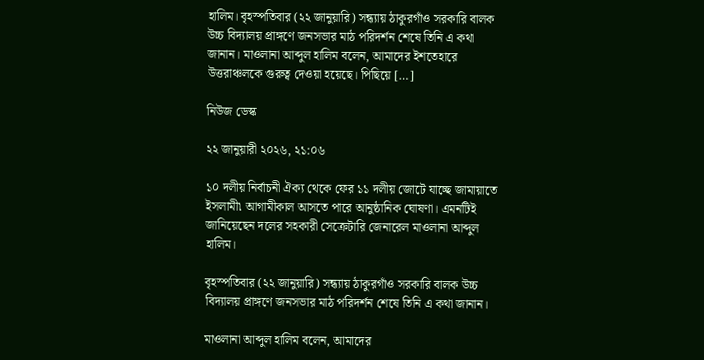হালিম। বৃহস্পতিবার (২২ জানুয়ারি) সন্ধ্যায় ঠাকুরগাঁও সরকারি বালক উচ্চ বিদ্যালয় প্রাঙ্গণে জনসভার মাঠ পরিদর্শন শেষে তিনি এ কথা জানান। মাওলানা আব্দুল হালিম বলেন, আমাদের ইশতেহারে উত্তরাঞ্চলকে গুরুত্ব দেওয়া হয়েছে। পিছিয়ে […]

নিউজ ডেস্ক

২২ জানুয়ারী ২০২৬, ২১:০৬

১০ দলীয় নির্বাচনী ঐক্য থেকে ফের ১১ দলীয় জোটে যাচ্ছে জামায়াতে ইসলামী৷ আগামীকাল আসতে পারে আনুষ্ঠানিক ঘোষণা। এমনটিই জানিয়েছেন দলের সহকারী সেক্রেটারি জেনারেল মাওলানা আব্দুল হালিম।

বৃহস্পতিবার (২২ জানুয়ারি) সন্ধ্যায় ঠাকুরগাঁও সরকারি বালক উচ্চ বিদ্যালয় প্রাঙ্গণে জনসভার মাঠ পরিদর্শন শেষে তিনি এ কথা জানান।

মাওলানা আব্দুল হালিম বলেন, আমাদের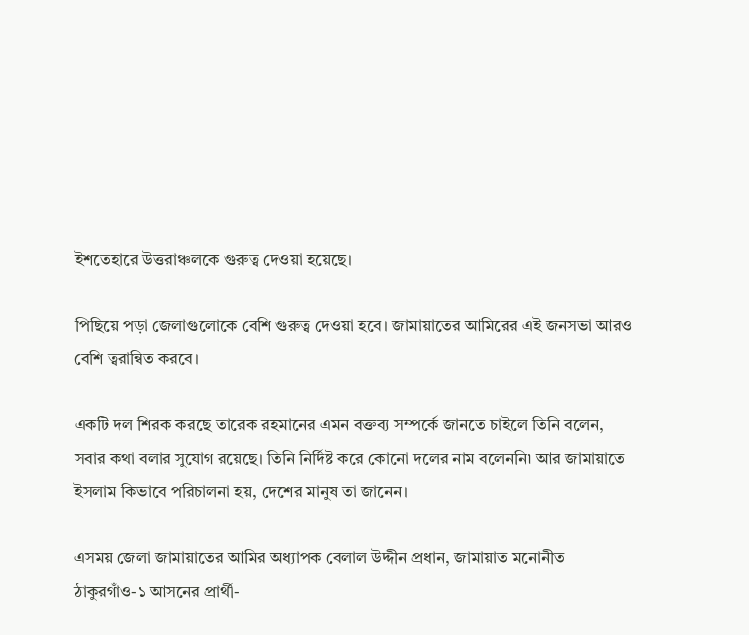ইশতেহারে উত্তরাঞ্চলকে গুরুত্ব দেওয়া হয়েছে।

পিছিয়ে পড়া জেলাগুলোকে বেশি গুরুত্ব দেওয়া হবে। জামায়াতের আমিরের এই জনসভা আরও বেশি ত্বরান্বিত করবে।

একটি দল শিরক করছে তারেক রহমানের এমন বক্তব্য সম্পর্কে জানতে চাইলে তিনি বলেন, সবার কথা বলার সুযোগ রয়েছে। তিনি নির্দিষ্ট করে কোনো দলের নাম বলেননি৷ আর জামায়াতে ইসলাম কিভাবে পরিচালনা হয়, দেশের মানুষ তা জানেন।

এসময় জেলা জামায়াতের আমির অধ্যাপক বেলাল উদ্দীন প্রধান, জামায়াত মনোনীত ঠাকুরগাঁও-১ আসনের প্রার্থী-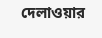দেলাওয়ার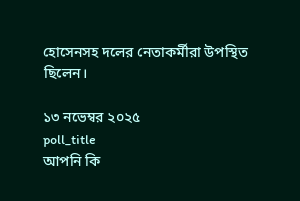হোসেনসহ দলের নেতাকর্মীরা উপস্থিত ছিলেন।

১৩ নভেম্বর ২০২৫
poll_title
আপনি কি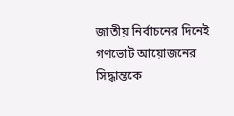জাতীয় নির্বাচনের দিনেই গণভোট আয়োজনের সিদ্ধান্তকে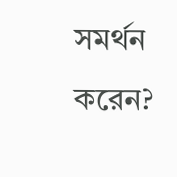সমর্থন করেন?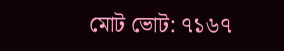মোট ভোট: ৭১৬৭